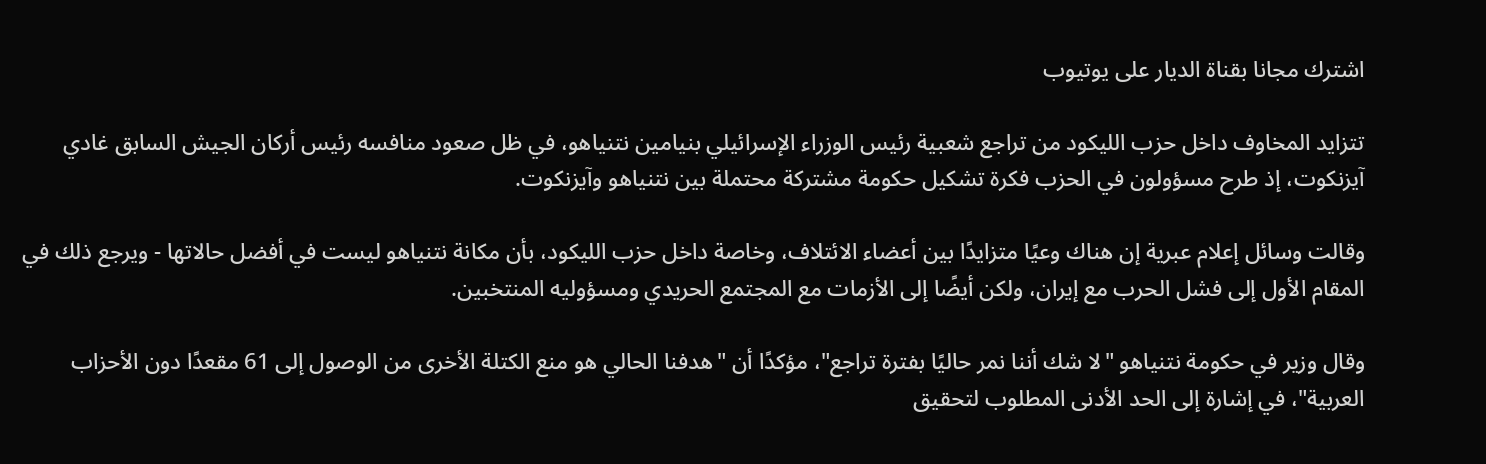اشترك مجانا بقناة الديار على يوتيوب

تتزايد المخاوف داخل حزب الليكود من تراجع شعبية رئيس الوزراء الإسرائيلي بنيامين نتنياهو، في ظل صعود منافسه رئيس أركان الجيش السابق غادي آيزنكوت، إذ طرح مسؤولون في الحزب فكرة تشكيل حكومة مشتركة محتملة بين نتنياهو وآيزنكوت.

وقالت وسائل إعلام عبرية إن هناك وعيًا متزايدًا بين أعضاء الائتلاف، وخاصة داخل حزب الليكود، بأن مكانة نتنياهو ليست في أفضل حالاتها - ويرجع ذلك في المقام الأول إلى فشل الحرب مع إيران، ولكن أيضًا إلى الأزمات مع المجتمع الحريدي ومسؤوليه المنتخبين.

وقال وزير في حكومة نتنياهو "لا شك أننا نمر حاليًا بفترة تراجع"، مؤكدًا أن "هدفنا الحالي هو منع الكتلة الأخرى من الوصول إلى 61 مقعدًا دون الأحزاب العربية"، في إشارة إلى الحد الأدنى المطلوب لتحقيق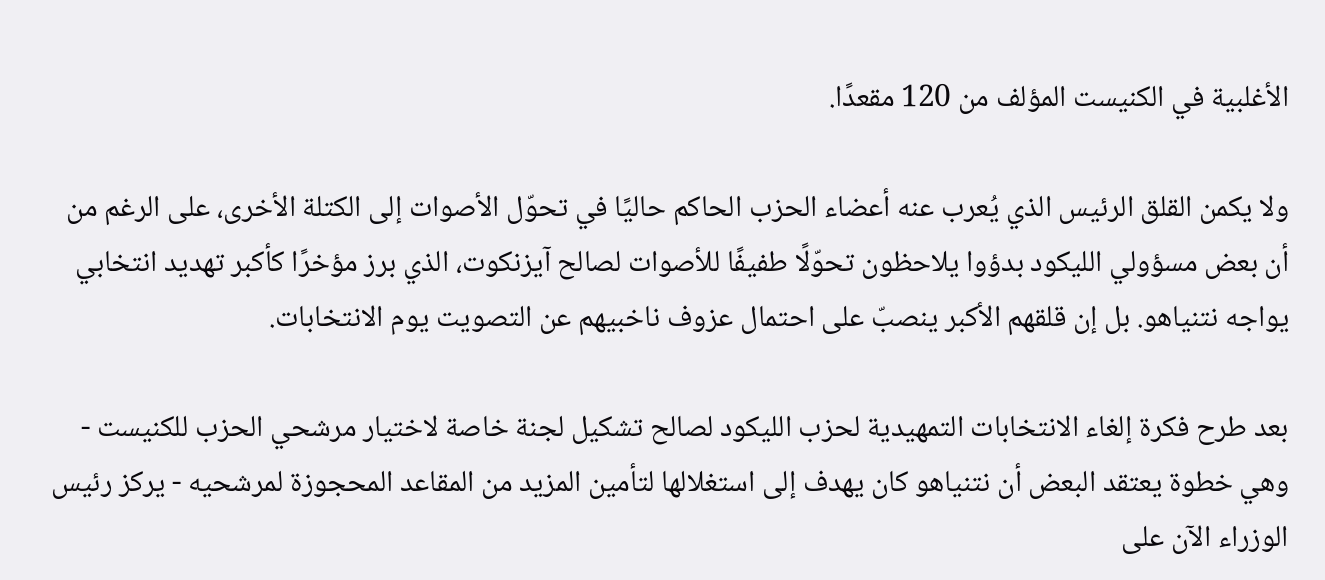الأغلبية في الكنيست المؤلف من 120 مقعدًا.

ولا يكمن القلق الرئيس الذي يُعرب عنه أعضاء الحزب الحاكم حاليًا في تحوّل الأصوات إلى الكتلة الأخرى، على الرغم من أن بعض مسؤولي الليكود بدؤوا يلاحظون تحوّلًا طفيفًا للأصوات لصالح آيزنكوت، الذي برز مؤخرًا كأكبر تهديد انتخابي يواجه نتنياهو. بل إن قلقهم الأكبر ينصبّ على احتمال عزوف ناخبيهم عن التصويت يوم الانتخابات.

بعد طرح فكرة إلغاء الانتخابات التمهيدية لحزب الليكود لصالح تشكيل لجنة خاصة لاختيار مرشحي الحزب للكنيست - وهي خطوة يعتقد البعض أن نتنياهو كان يهدف إلى استغلالها لتأمين المزيد من المقاعد المحجوزة لمرشحيه - يركز رئيس الوزراء الآن على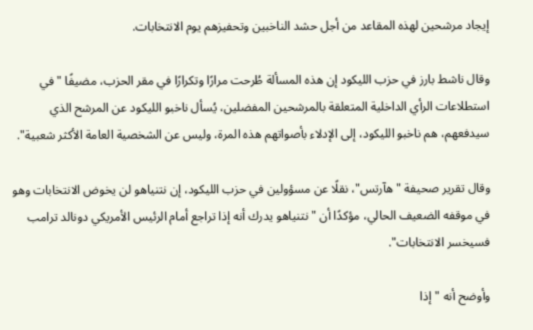إيجاد مرشحين لهذه المقاعد من أجل حشد الناخبين وتحفيزهم يوم الانتخابات.

وقال ناشط بارز في حزب الليكود إن هذه المسألة طُرحت مرارًا وتكرارًا في مقر الحزب، مضيفًا "في استطلاعات الرأي الداخلية المتعلقة بالمرشحين المفضلين، يُسأل ناخبو الليكود عن المرشح الذي سيدفعهم، هم ناخبو الليكود، إلى الإدلاء بأصواتهم هذه المرة، وليس عن الشخصية العامة الأكثر شعبية".

وقال تقرير صحيفة "هآرتس"، نقلًا عن مسؤولين في حزب الليكود، إن نتنياهو لن يخوض الانتخابات وهو في موقفه الضعيف الحالي، مؤكدًا أن "نتنياهو يدرك أنه إذا تراجع أمام الرئيس الأمريكي دونالد ترامب فسيخسر الانتخابات".

وأوضح أنه "إذا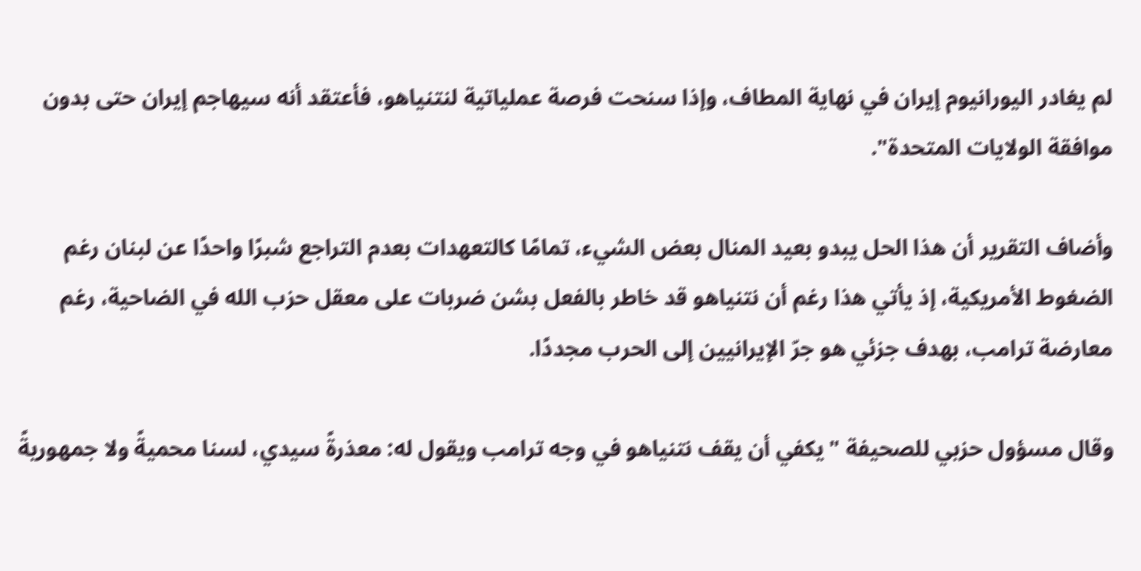لم يغادر اليورانيوم إيران في نهاية المطاف، وإذا سنحت فرصة عملياتية لنتنياهو، فأعتقد أنه سيهاجم إيران حتى بدون موافقة الولايات المتحدة".

وأضاف التقرير أن هذا الحل يبدو بعيد المنال بعض الشيء، تمامًا كالتعهدات بعدم التراجع شبرًا واحدًا عن لبنان رغم الضغوط الأمريكية، إذ يأتي هذا رغم أن نتنياهو قد خاطر بالفعل بشن ضربات على معقل حزب الله في الضاحية، رغم معارضة ترامب، بهدف جزئي هو جرّ الإيرانيين إلى الحرب مجددًا.

وقال مسؤول حزبي للصحيفة "يكفي أن يقف نتنياهو في وجه ترامب ويقول له: معذرةً سيدي، لسنا محميةً ولا جمهوريةً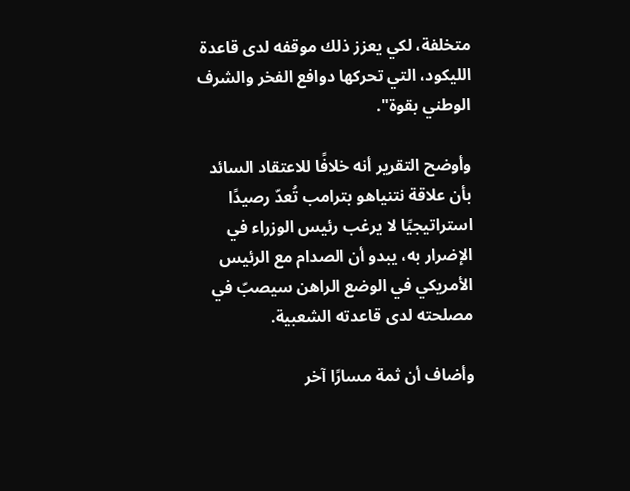متخلفة، لكي يعزز ذلك موقفه لدى قاعدة الليكود، التي تحركها دوافع الفخر والشرف الوطني بقوة".

وأوضح التقرير أنه خلافًا للاعتقاد السائد بأن علاقة نتنياهو بترامب تُعدّ رصيدًا استراتيجيًا لا يرغب رئيس الوزراء في الإضرار به، يبدو أن الصدام مع الرئيس الأمريكي في الوضع الراهن سيصبّ في مصلحته لدى قاعدته الشعبية.

وأضاف أن ثمة مسارًا آخر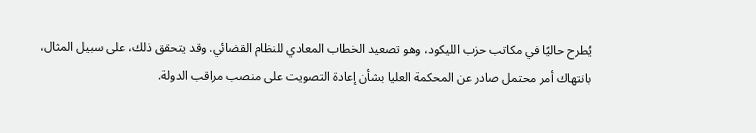يُطرح حاليًا في مكاتب حزب الليكود، وهو تصعيد الخطاب المعادي للنظام القضائي. وقد يتحقق ذلك، على سبيل المثال، بانتهاك أمر محتمل صادر عن المحكمة العليا بشأن إعادة التصويت على منصب مراقب الدولة.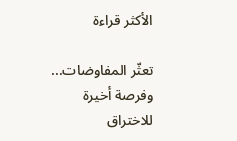الأكثر قراءة

تعثّر المفاوضات... وفرصة أخيرة للاختراق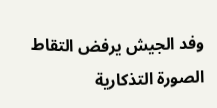وفد الجيش يرفض التقاط الصورة التذكارية